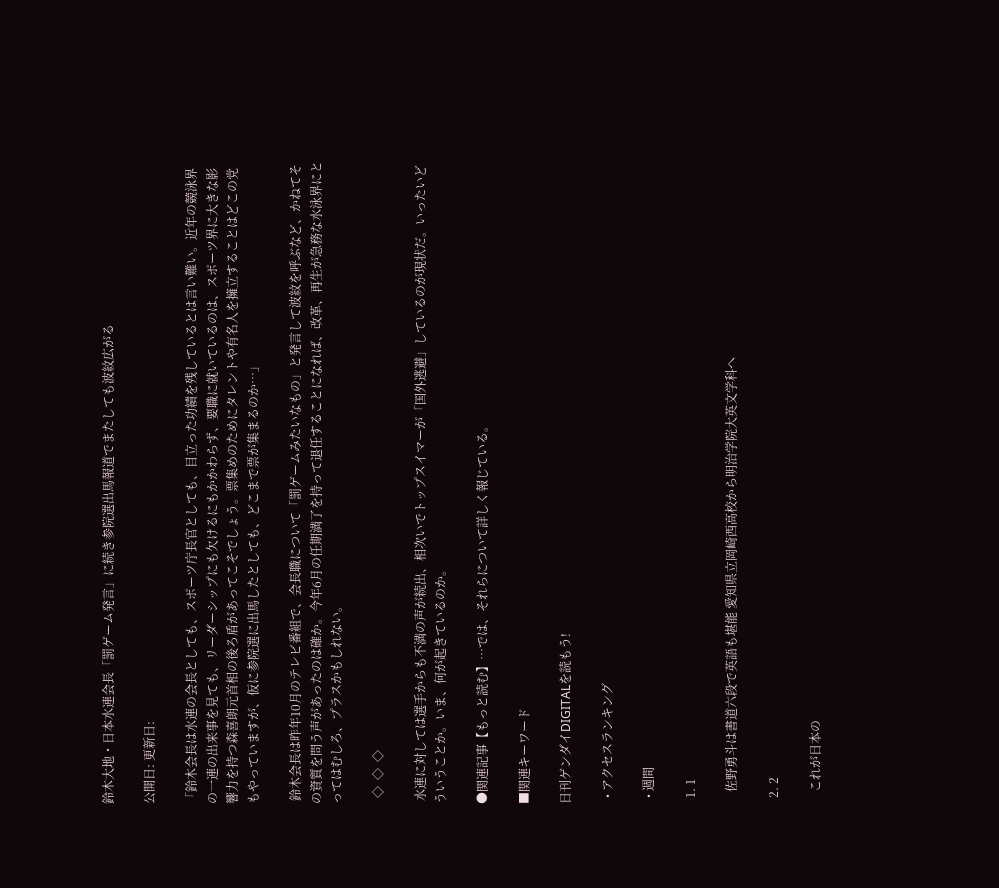鈴木大地・日本水連会長「罰ゲーム発言」に続き参院選出馬報道でまたしても波紋広がる

公開日: 更新日:

「鈴木会長は水連の会長としても、スポーツ庁長官としても、目立った功績を残しているとは言い難い。近年の競泳界の一連の出来事を見ても、リーダーシップにも欠けるにもかかわらず、要職に就いているのは、スポーツ界に大きな影響力を持つ森喜朗元首相の後ろ盾があってこそでしょう。票集めのためにタレントや有名人を擁立することはどこの党もやっていますが、仮に参院選に出馬したとしても、どこまで票が集まるのか…」

 鈴木会長は昨年10月のテレビ番組で、会長職について「罰ゲームみたいなもの」と発言して波紋を呼ぶなど、かねてその資質を問う声があったのは確か。今年6月の任期満了を持って退任することになれば、改革、再生が急務な水泳界にとってはむしろ、プラスかもしれない。

  ◇  ◇  ◇

 水連に対しては選手からも不満の声が続出、相次いでトップスイマーが「国外逃避」しているのが現状だ。いったいどういうことか。いま、何が起きているのか。

●関連記事【もっと読む】…では、それらについて詳しく報じている。

■関連キーワード

日刊ゲンダイDIGITALを読もう!

  • アクセスランキング

  • 週間

  1. 1

    佐野勇斗は書道六段で英語も堪能 愛知県立岡崎西高校から明治学院大英文学科へ

  2. 2

    これが日本の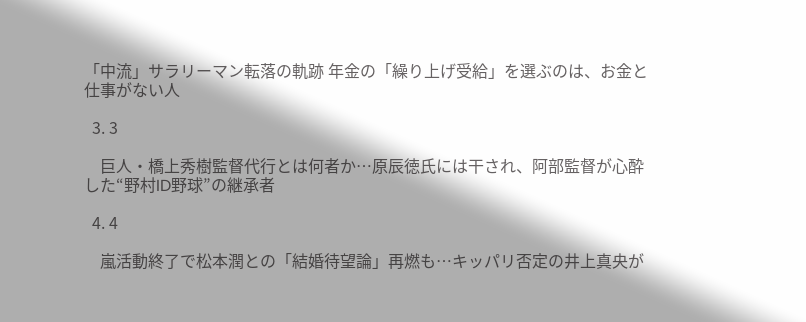「中流」サラリーマン転落の軌跡 年金の「繰り上げ受給」を選ぶのは、お金と仕事がない人

  3. 3

    巨人・橋上秀樹監督代行とは何者か…原辰徳氏には干され、阿部監督が心酔した“野村ID野球”の継承者

  4. 4

    嵐活動終了で松本潤との「結婚待望論」再燃も…キッパリ否定の井上真央が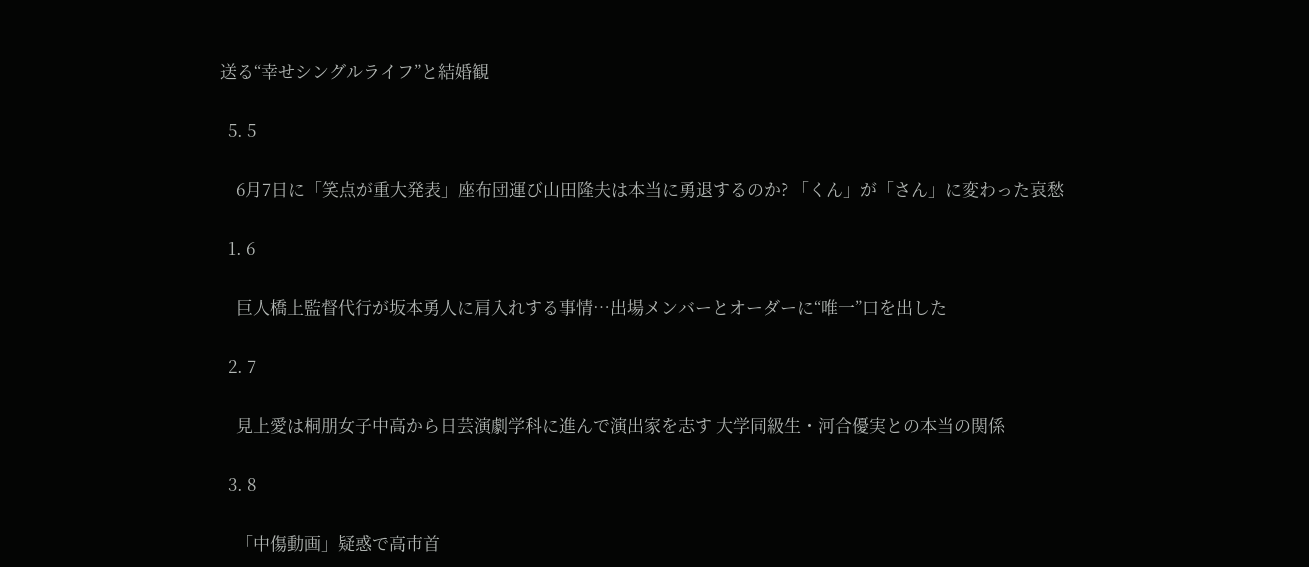送る“幸せシングルライフ”と結婚観

  5. 5

    6月7日に「笑点が重大発表」座布団運び山田隆夫は本当に勇退するのか? 「くん」が「さん」に変わった哀愁

  1. 6

    巨人橋上監督代行が坂本勇人に肩入れする事情…出場メンバーとオーダーに“唯一”口を出した

  2. 7

    見上愛は桐朋女子中高から日芸演劇学科に進んで演出家を志す 大学同級生・河合優実との本当の関係

  3. 8

    「中傷動画」疑惑で高市首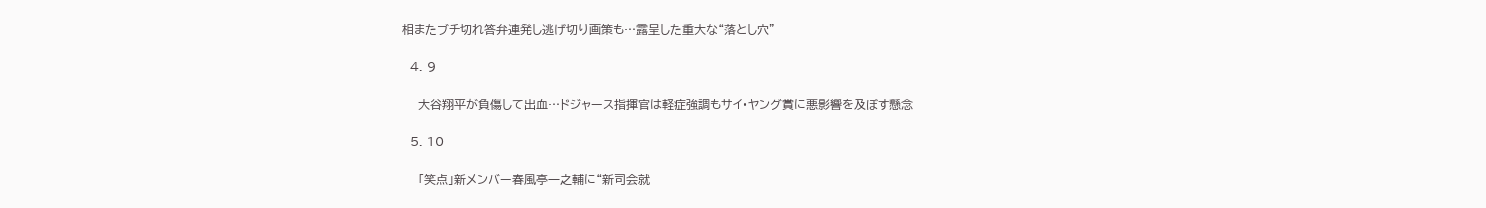相またブチ切れ答弁連発し逃げ切り画策も…露呈した重大な“落とし穴”

  4. 9

    大谷翔平が負傷して出血…ドジャース指揮官は軽症強調もサイ・ヤング賞に悪影響を及ぼす懸念

  5. 10

    「笑点」新メンバー春風亭一之輔に“新司会就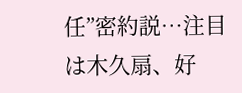任”密約説…注目は木久扇、好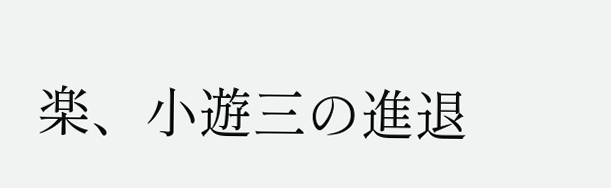楽、小遊三の進退